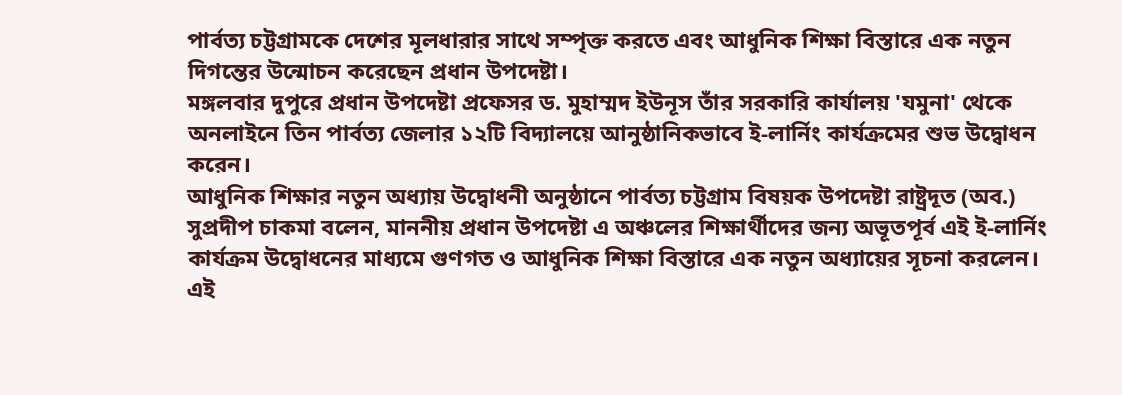পার্বত্য চট্টগ্রামকে দেশের মূলধারার সাথে সম্পৃক্ত করতে এবং আধুনিক শিক্ষা বিস্তারে এক নতুন দিগন্তের উন্মোচন করেছেন প্রধান উপদেষ্টা।
মঙ্গলবার দুপুরে প্রধান উপদেষ্টা প্রফেসর ড. মুহাম্মদ ইউনূস তাঁর সরকারি কার্যালয় 'যমুনা' থেকে অনলাইনে তিন পার্বত্য জেলার ১২টি বিদ্যালয়ে আনুষ্ঠানিকভাবে ই-লার্নিং কার্যক্রমের শুভ উদ্বোধন করেন।
আধুনিক শিক্ষার নতুন অধ্যায় উদ্বোধনী অনুষ্ঠানে পার্বত্য চট্টগ্রাম বিষয়ক উপদেষ্টা রাষ্ট্রদূত (অব.) সুপ্রদীপ চাকমা বলেন, মাননীয় প্রধান উপদেষ্টা এ অঞ্চলের শিক্ষার্থীদের জন্য অভূতপূর্ব এই ই-লার্নিং কার্যক্রম উদ্বোধনের মাধ্যমে গুণগত ও আধুনিক শিক্ষা বিস্তারে এক নতুন অধ্যায়ের সূচনা করলেন। এই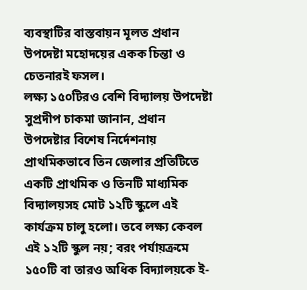ব্যবস্থাটির বাস্তবায়ন মূলত প্রধান উপদেষ্টা মহোদয়ের একক চিন্তা ও চেতনারই ফসল।
লক্ষ্য ১৫০টিরও বেশি বিদ্যালয় উপদেষ্টা সুপ্রদীপ চাকমা জানান, প্রধান উপদেষ্টার বিশেষ নির্দেশনায় প্রাথমিকভাবে তিন জেলার প্রতিটিতে একটি প্রাথমিক ও তিনটি মাধ্যমিক বিদ্যালয়সহ মোট ১২টি স্কুলে এই কার্যক্রম চালু হলো। তবে লক্ষ্য কেবল এই ১২টি স্কুল নয়; বরং পর্যায়ক্রমে ১৫০টি বা তারও অধিক বিদ্যালয়কে ই-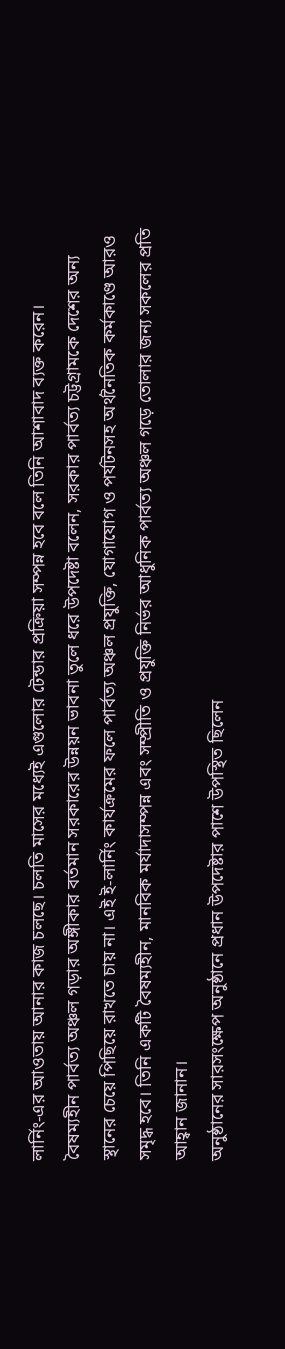লার্নিং-এর আওতায় আনার কাজ চলছে। চলতি মাসের মধ্যেই এগুলোর টেন্ডার প্রক্রিয়া সম্পন্ন হবে বলে তিনি আশাবাদ ব্যক্ত করেন।
বৈষম্যহীন পার্বত্য অঞ্চল গড়ার অঙ্গীকার বর্তমান সরকারের উন্নয়ন ভাবনা তুলে ধরে উপদেষ্টা বলেন, সরকার পার্বত্য চট্টগ্রামকে দেশের অন্য স্থানের চেয়ে পিছিয়ে রাখতে চায় না। এই ই-লার্নিং কার্যক্রমের ফলে পার্বত্য অঞ্চল প্রযুক্তি, যোগাযোগ ও পর্যটনসহ অর্থনৈতিক কর্মকাণ্ডে আরও সমৃদ্ধ হবে। তিনি একটি বৈষম্যহীন, মানবিক মর্যাদাসম্পন্ন এবং সম্প্রীতি ও প্রযুক্তি নির্ভর আধুনিক পার্বত্য অঞ্চল গড়ে তোলার জন্য সকলের প্রতি আহ্বান জানান।
অনুষ্ঠানের সারসংক্ষেপ অনুষ্ঠানে প্রধান উপদেষ্টার পাশে উপস্থিত ছিলেন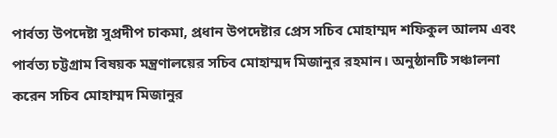পার্বত্য উপদেষ্টা সুপ্রদীপ চাকমা, প্রধান উপদেষ্টার প্রেস সচিব মোহাম্মদ শফিকুল আলম এবং পার্বত্য চট্টগ্রাম বিষয়ক মন্ত্রণালয়ের সচিব মোহাম্মদ মিজানুর রহমান। অনুষ্ঠানটি সঞ্চালনা করেন সচিব মোহাম্মদ মিজানুর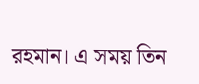রহমান। এ সময় তিন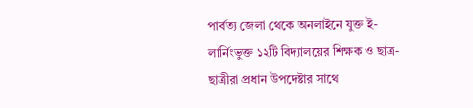পার্বত্য জেলা থেকে অনলাইনে যুক্ত ই-লার্নিংভুক্ত ১২টি বিদ্যালয়ের শিক্ষক ও ছাত্র-ছাত্রীরা প্রধান উপদেষ্টার সাথে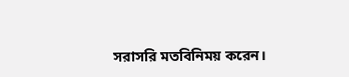সরাসরি মতবিনিময় করেন।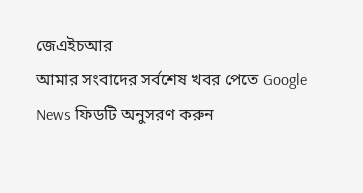জেএইচআর
আমার সংবাদের সর্বশেষ খবর পেতে Google News ফিডটি অনুসরণ করুন